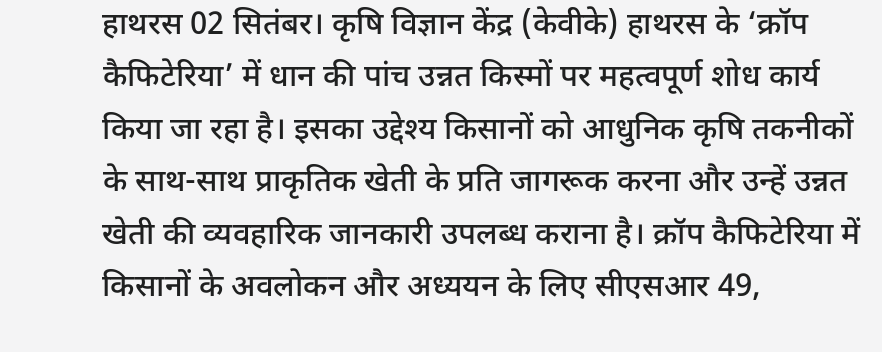हाथरस 02 सितंबर। कृषि विज्ञान केंद्र (केवीके) हाथरस के ‘क्रॉप कैफिटेरिया’ में धान की पांच उन्नत किस्मों पर महत्वपूर्ण शोध कार्य किया जा रहा है। इसका उद्देश्य किसानों को आधुनिक कृषि तकनीकों के साथ-साथ प्राकृतिक खेती के प्रति जागरूक करना और उन्हें उन्नत खेती की व्यवहारिक जानकारी उपलब्ध कराना है। क्रॉप कैफिटेरिया में किसानों के अवलोकन और अध्ययन के लिए सीएसआर 49,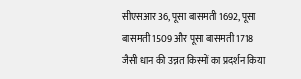सीएसआर 36, पूसा बासमती 1692, पूसा बासमती 1509 और पूसा बासमती 1718 जैसी धान की उन्नत किस्मों का प्रदर्शन किया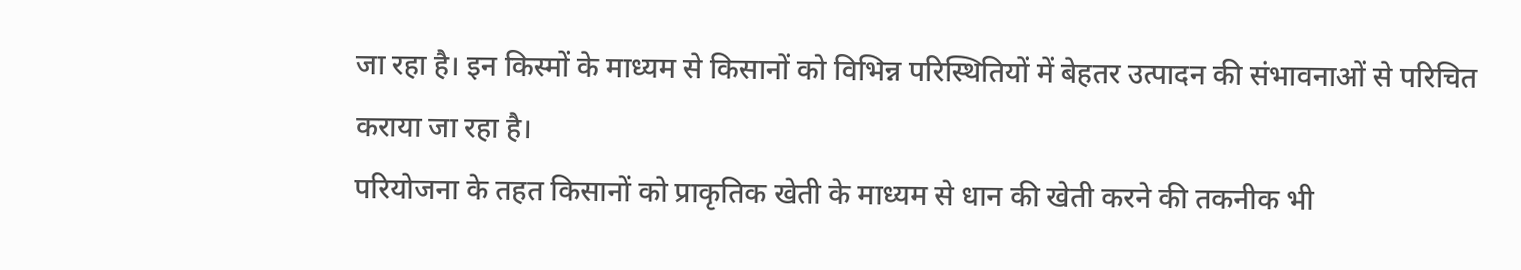जा रहा है। इन किस्मों के माध्यम से किसानों को विभिन्न परिस्थितियों में बेहतर उत्पादन की संभावनाओं से परिचित कराया जा रहा है।
परियोजना के तहत किसानों को प्राकृतिक खेती के माध्यम से धान की खेती करने की तकनीक भी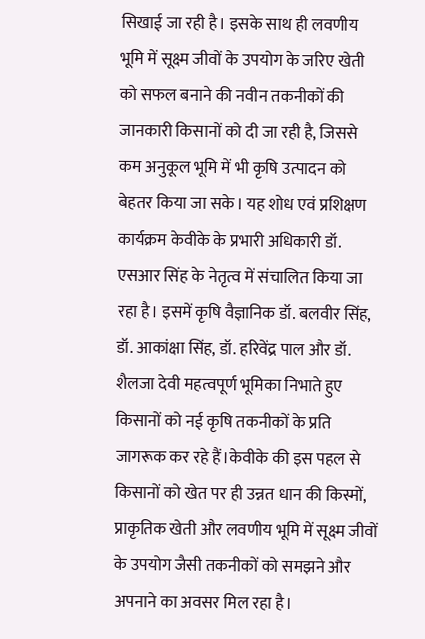सिखाई जा रही है। इसके साथ ही लवणीय भूमि में सूक्ष्म जीवों के उपयोग के जरिए खेती को सफल बनाने की नवीन तकनीकों की जानकारी किसानों को दी जा रही है, जिससे कम अनुकूल भूमि में भी कृषि उत्पादन को बेहतर किया जा सके। यह शोध एवं प्रशिक्षण कार्यक्रम केवीके के प्रभारी अधिकारी डॉ. एसआर सिंह के नेतृत्व में संचालित किया जा रहा है। इसमें कृषि वैज्ञानिक डॉ. बलवीर सिंह, डॉ. आकांक्षा सिंह, डॉ. हरिवेंद्र पाल और डॉ. शैलजा देवी महत्वपूर्ण भूमिका निभाते हुए किसानों को नई कृषि तकनीकों के प्रति जागरूक कर रहे हैं।केवीके की इस पहल से किसानों को खेत पर ही उन्नत धान की किस्मों, प्राकृतिक खेती और लवणीय भूमि में सूक्ष्म जीवों के उपयोग जैसी तकनीकों को समझने और अपनाने का अवसर मिल रहा है।